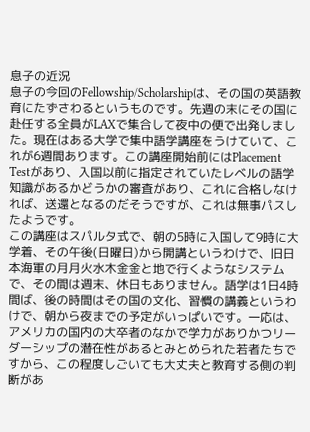息子の近況
息子の今回のFellowship/Scholarshipは、その国の英語教育にたずさわるというものです。先週の末にその国に赴任する全員がLAXで集合して夜中の便で出発しました。現在はある大学で集中語学講座をうけていて、これが6週間あります。この講座開始前にはPlacement Testがあり、入国以前に指定されていたレベルの語学知識があるかどうかの審査があり、これに合格しなければ、送還となるのだそうですが、これは無事パスしたようです。
この講座はスパルタ式で、朝の5時に入国して9時に大学着、その午後(日曜日)から開講というわけで、旧日本海軍の月月火水木金金と地で行くようなシステムで、その間は週末、休日もありません。語学は1日4時間ば、後の時間はその国の文化、習慣の講義というわけで、朝から夜までの予定がいっぱいです。一応は、アメリカの国内の大卒者のなかで学力がありかつリーダーシップの潜在性があるとみとめられた若者たちですから、この程度しごいても大丈夫と教育する側の判断があ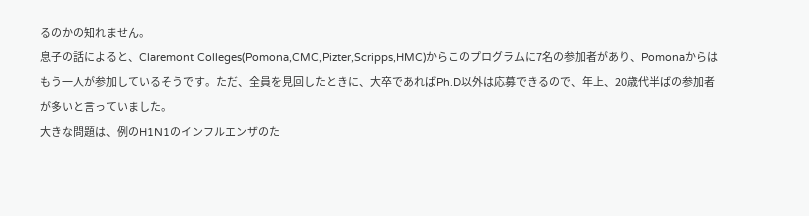るのかの知れません。
息子の話によると、Claremont Colleges(Pomona,CMC,Pizter,Scripps,HMC)からこのプログラムに7名の参加者があり、Pomonaからはもう一人が参加しているそうです。ただ、全員を見回したときに、大卒であればPh.D以外は応募できるので、年上、20歳代半ばの参加者が多いと言っていました。
大きな問題は、例のH1N1のインフルエンザのた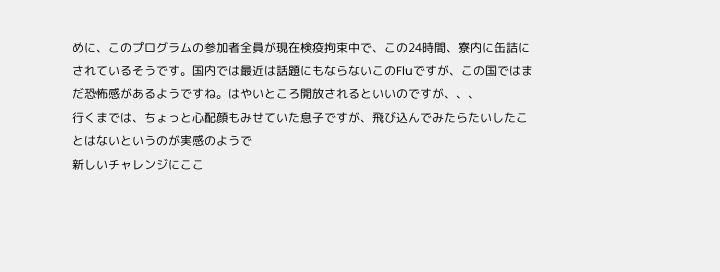めに、このプログラムの参加者全員が現在検疫拘束中で、この24時間、寮内に缶詰にされているそうです。国内では最近は話題にもならないこのFluですが、この国ではまだ恐怖感があるようですね。はやいところ開放されるといいのですが、、、
行くまでは、ちょっと心配顔もみせていた息子ですが、飛び込んでみたらたいしたことはないというのが実感のようで
新しいチャレンジにここ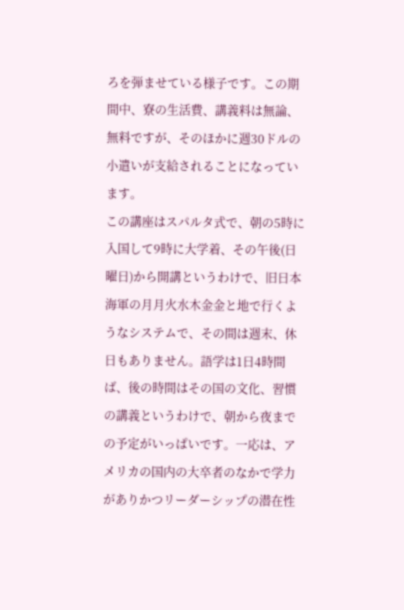ろを弾ませている様子です。この期間中、寮の生活費、講義料は無論、無料ですが、そのほかに週30ドルの小遣いが支給されることになっています。
この講座はスパルタ式で、朝の5時に入国して9時に大学着、その午後(日曜日)から開講というわけで、旧日本海軍の月月火水木金金と地で行くようなシステムで、その間は週末、休日もありません。語学は1日4時間ば、後の時間はその国の文化、習慣の講義というわけで、朝から夜までの予定がいっぱいです。一応は、アメリカの国内の大卒者のなかで学力がありかつリーダーシップの潜在性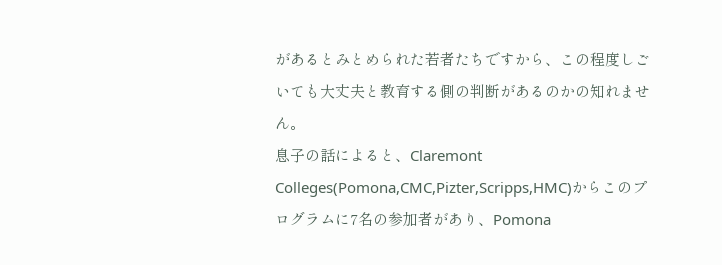があるとみとめられた若者たちですから、この程度しごいても大丈夫と教育する側の判断があるのかの知れません。
息子の話によると、Claremont Colleges(Pomona,CMC,Pizter,Scripps,HMC)からこのプログラムに7名の参加者があり、Pomona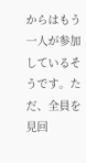からはもう一人が参加しているそうです。ただ、全員を見回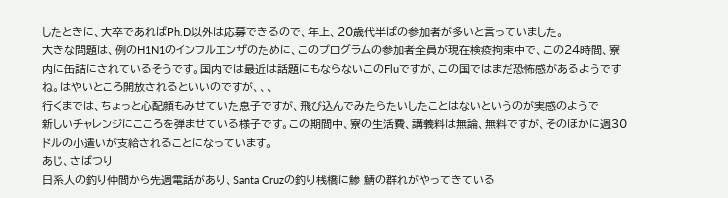したときに、大卒であればPh.D以外は応募できるので、年上、20歳代半ばの参加者が多いと言っていました。
大きな問題は、例のH1N1のインフルエンザのために、このプログラムの参加者全員が現在検疫拘束中で、この24時間、寮内に缶詰にされているそうです。国内では最近は話題にもならないこのFluですが、この国ではまだ恐怖感があるようですね。はやいところ開放されるといいのですが、、、
行くまでは、ちょっと心配顔もみせていた息子ですが、飛び込んでみたらたいしたことはないというのが実感のようで
新しいチャレンジにこころを弾ませている様子です。この期間中、寮の生活費、講義料は無論、無料ですが、そのほかに週30ドルの小遣いが支給されることになっています。
あじ、さばつり
日系人の釣り仲間から先週電話があり、Santa Cruzの釣り桟橋に鯵 鯖の群れがやってきている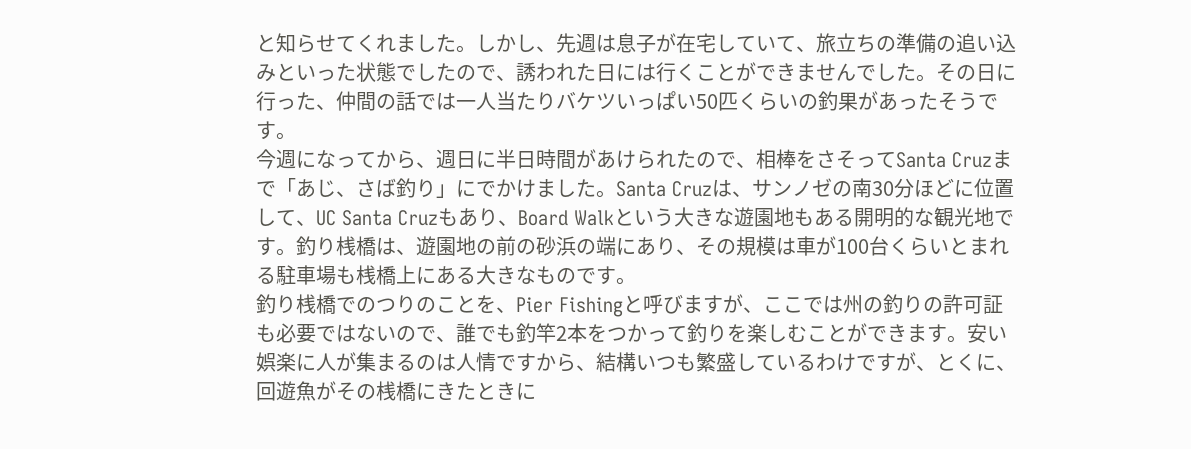と知らせてくれました。しかし、先週は息子が在宅していて、旅立ちの準備の追い込みといった状態でしたので、誘われた日には行くことができませんでした。その日に行った、仲間の話では一人当たりバケツいっぱい50匹くらいの釣果があったそうです。
今週になってから、週日に半日時間があけられたので、相棒をさそってSanta Cruzまで「あじ、さば釣り」にでかけました。Santa Cruzは、サンノゼの南30分ほどに位置して、UC Santa Cruzもあり、Board Walkという大きな遊園地もある開明的な観光地です。釣り桟橋は、遊園地の前の砂浜の端にあり、その規模は車が100台くらいとまれる駐車場も桟橋上にある大きなものです。
釣り桟橋でのつりのことを、Pier Fishingと呼びますが、ここでは州の釣りの許可証も必要ではないので、誰でも釣竿2本をつかって釣りを楽しむことができます。安い娯楽に人が集まるのは人情ですから、結構いつも繁盛しているわけですが、とくに、回遊魚がその桟橋にきたときに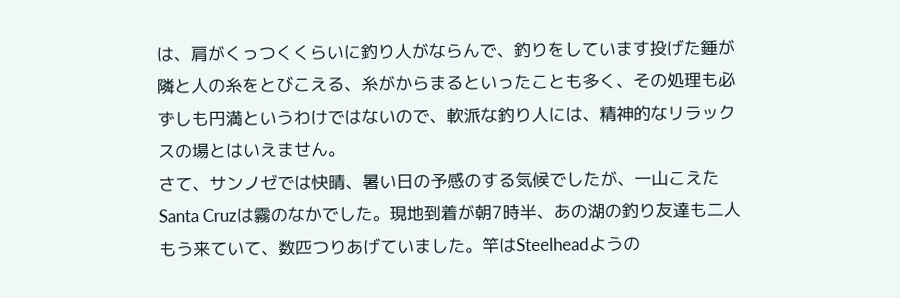は、肩がくっつくくらいに釣り人がならんで、釣りをしています投げた錘が隣と人の糸をとびこえる、糸がからまるといったことも多く、その処理も必ずしも円満というわけではないので、軟派な釣り人には、精神的なリラックスの場とはいえません。
さて、サンノゼでは快晴、暑い日の予感のする気候でしたが、一山こえたSanta Cruzは霧のなかでした。現地到着が朝7時半、あの湖の釣り友達も二人もう来ていて、数匹つりあげていました。竿はSteelheadようの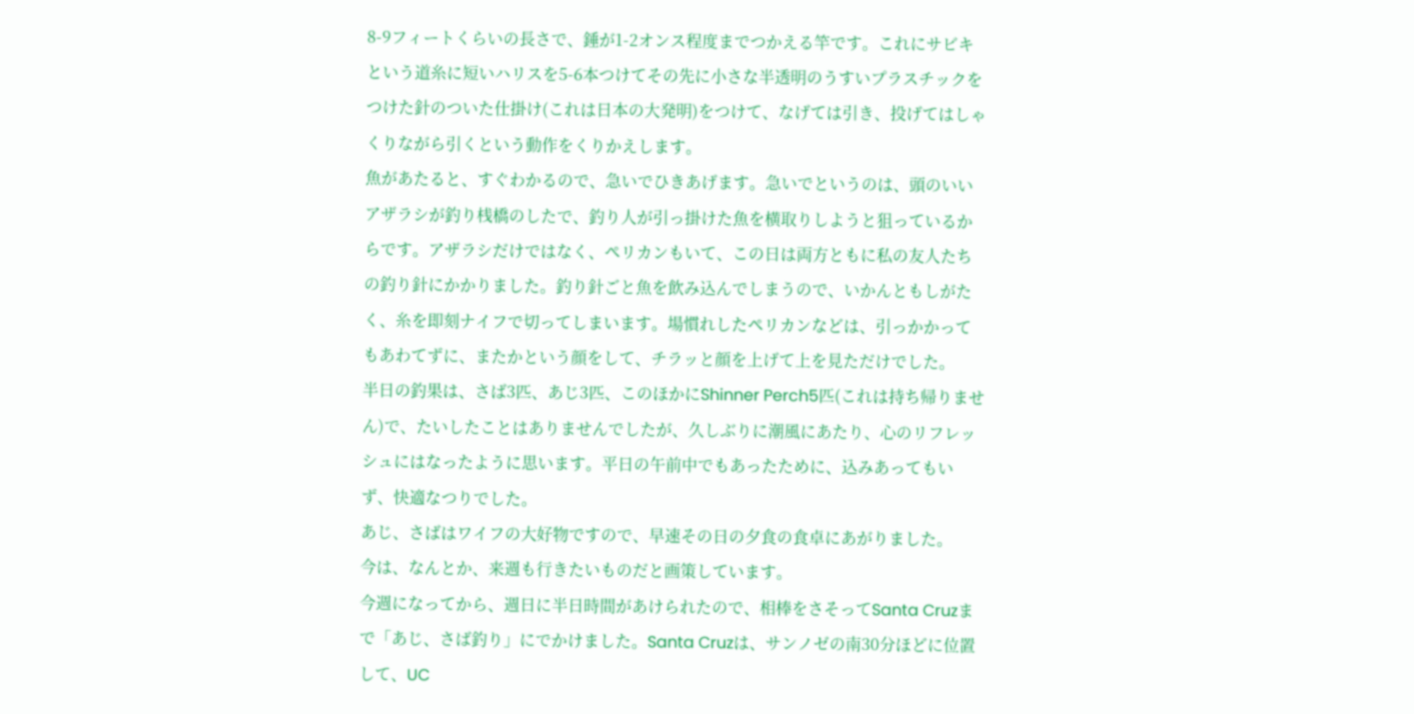8-9フィートくらいの長さで、錘が1-2オンス程度までつかえる竿です。これにサビキという道糸に短いハリスを5-6本つけてその先に小さな半透明のうすいプラスチックをつけた針のついた仕掛け(これは日本の大発明)をつけて、なげては引き、投げてはしゃくりながら引くという動作をくりかえします。
魚があたると、すぐわかるので、急いでひきあげます。急いでというのは、頭のいいアザラシが釣り桟橋のしたで、釣り人が引っ掛けた魚を横取りしようと狙っているからです。アザラシだけではなく、ペリカンもいて、この日は両方ともに私の友人たちの釣り針にかかりました。釣り針ごと魚を飲み込んでしまうので、いかんともしがたく、糸を即刻ナイフで切ってしまいます。場慣れしたペリカンなどは、引っかかってもあわてずに、またかという顔をして、チラッと顔を上げて上を見ただけでした。
半日の釣果は、さば3匹、あじ3匹、このほかにShinner Perch5匹(これは持ち帰りません)で、たいしたことはありませんでしたが、久しぶりに潮風にあたり、心のリフレッシュにはなったように思います。平日の午前中でもあったために、込みあってもいず、快適なつりでした。
あじ、さばはワイフの大好物ですので、早速その日の夕食の食卓にあがりました。
今は、なんとか、来週も行きたいものだと画策しています。
今週になってから、週日に半日時間があけられたので、相棒をさそってSanta Cruzまで「あじ、さば釣り」にでかけました。Santa Cruzは、サンノゼの南30分ほどに位置して、UC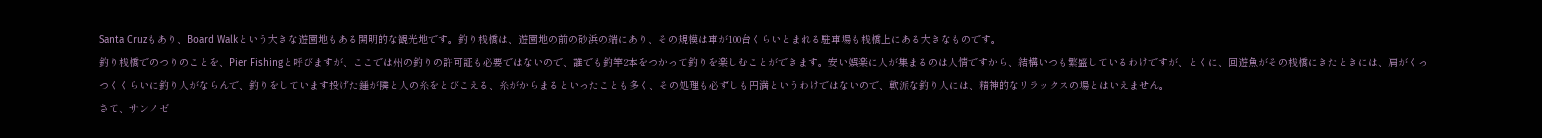Santa Cruzもあり、Board Walkという大きな遊園地もある開明的な観光地です。釣り桟橋は、遊園地の前の砂浜の端にあり、その規模は車が100台くらいとまれる駐車場も桟橋上にある大きなものです。
釣り桟橋でのつりのことを、Pier Fishingと呼びますが、ここでは州の釣りの許可証も必要ではないので、誰でも釣竿2本をつかって釣りを楽しむことができます。安い娯楽に人が集まるのは人情ですから、結構いつも繁盛しているわけですが、とくに、回遊魚がその桟橋にきたときには、肩がくっつくくらいに釣り人がならんで、釣りをしています投げた錘が隣と人の糸をとびこえる、糸がからまるといったことも多く、その処理も必ずしも円満というわけではないので、軟派な釣り人には、精神的なリラックスの場とはいえません。
さて、サンノゼ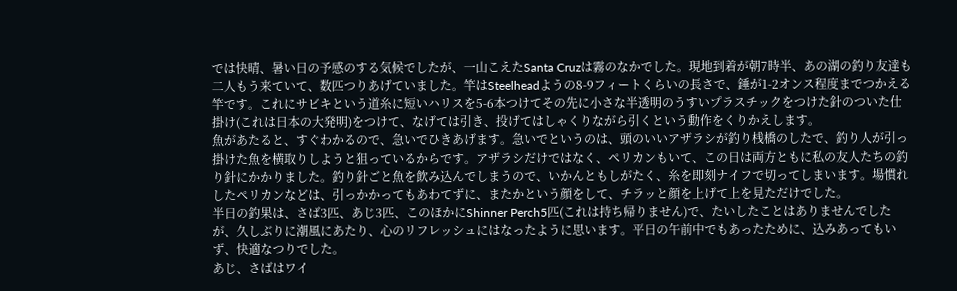では快晴、暑い日の予感のする気候でしたが、一山こえたSanta Cruzは霧のなかでした。現地到着が朝7時半、あの湖の釣り友達も二人もう来ていて、数匹つりあげていました。竿はSteelheadようの8-9フィートくらいの長さで、錘が1-2オンス程度までつかえる竿です。これにサビキという道糸に短いハリスを5-6本つけてその先に小さな半透明のうすいプラスチックをつけた針のついた仕掛け(これは日本の大発明)をつけて、なげては引き、投げてはしゃくりながら引くという動作をくりかえします。
魚があたると、すぐわかるので、急いでひきあげます。急いでというのは、頭のいいアザラシが釣り桟橋のしたで、釣り人が引っ掛けた魚を横取りしようと狙っているからです。アザラシだけではなく、ペリカンもいて、この日は両方ともに私の友人たちの釣り針にかかりました。釣り針ごと魚を飲み込んでしまうので、いかんともしがたく、糸を即刻ナイフで切ってしまいます。場慣れしたペリカンなどは、引っかかってもあわてずに、またかという顔をして、チラッと顔を上げて上を見ただけでした。
半日の釣果は、さば3匹、あじ3匹、このほかにShinner Perch5匹(これは持ち帰りません)で、たいしたことはありませんでしたが、久しぶりに潮風にあたり、心のリフレッシュにはなったように思います。平日の午前中でもあったために、込みあってもいず、快適なつりでした。
あじ、さばはワイ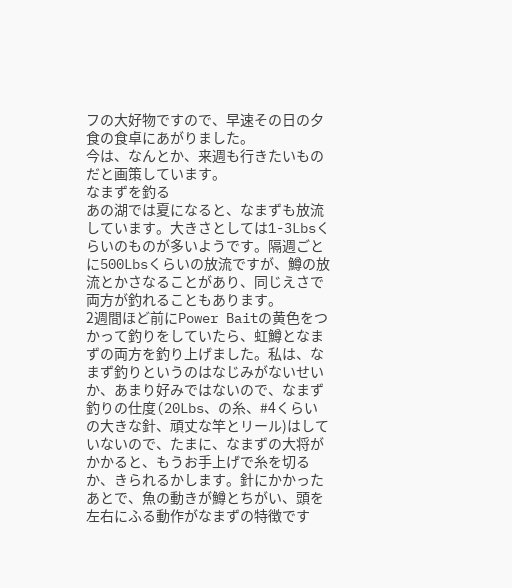フの大好物ですので、早速その日の夕食の食卓にあがりました。
今は、なんとか、来週も行きたいものだと画策しています。
なまずを釣る
あの湖では夏になると、なまずも放流しています。大きさとしては1-3Lbsくらいのものが多いようです。隔週ごとに500Lbsくらいの放流ですが、鱒の放流とかさなることがあり、同じえさで両方が釣れることもあります。
2週間ほど前にPower Baitの黄色をつかって釣りをしていたら、虹鱒となまずの両方を釣り上げました。私は、なまず釣りというのはなじみがないせいか、あまり好みではないので、なまず釣りの仕度(20Lbs、の糸、#4くらいの大きな針、頑丈な竿とリール)はしていないので、たまに、なまずの大将がかかると、もうお手上げで糸を切るか、きられるかします。針にかかったあとで、魚の動きが鱒とちがい、頭を左右にふる動作がなまずの特徴です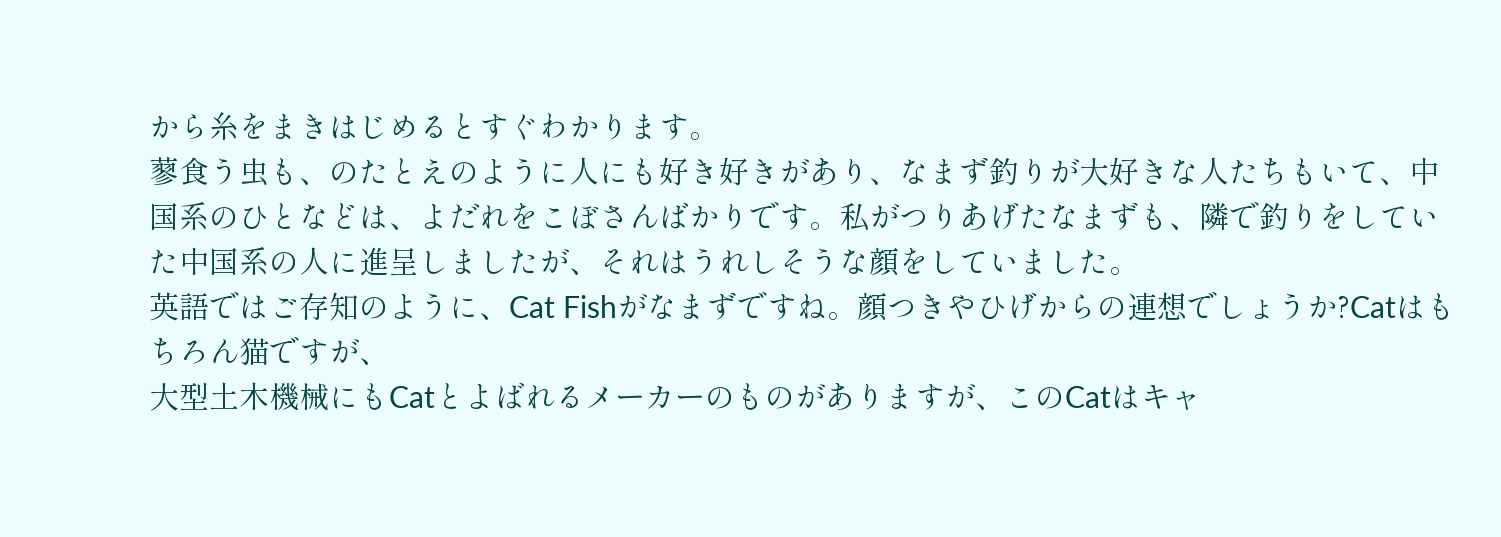から糸をまきはじめるとすぐわかります。
蓼食う虫も、のたとえのように人にも好き好きがあり、なまず釣りが大好きな人たちもいて、中国系のひとなどは、よだれをこぼさんばかりです。私がつりあげたなまずも、隣で釣りをしていた中国系の人に進呈しましたが、それはうれしそうな顔をしていました。
英語ではご存知のように、Cat Fishがなまずですね。顔つきやひげからの連想でしょうか?Catはもちろん猫ですが、
大型土木機械にもCatとよばれるメーカーのものがありますが、このCatはキャ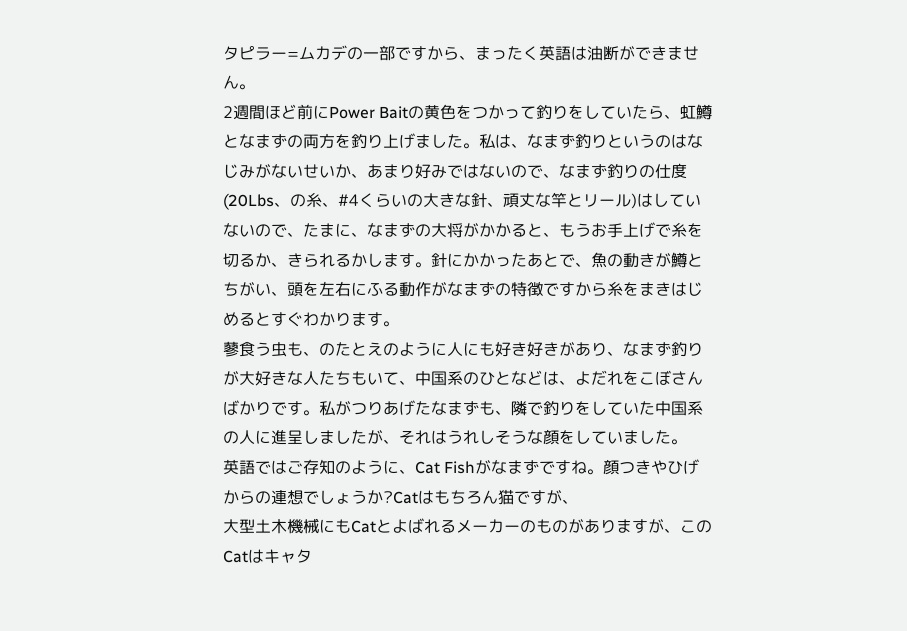タピラー=ムカデの一部ですから、まったく英語は油断ができません。
2週間ほど前にPower Baitの黄色をつかって釣りをしていたら、虹鱒となまずの両方を釣り上げました。私は、なまず釣りというのはなじみがないせいか、あまり好みではないので、なまず釣りの仕度(20Lbs、の糸、#4くらいの大きな針、頑丈な竿とリール)はしていないので、たまに、なまずの大将がかかると、もうお手上げで糸を切るか、きられるかします。針にかかったあとで、魚の動きが鱒とちがい、頭を左右にふる動作がなまずの特徴ですから糸をまきはじめるとすぐわかります。
蓼食う虫も、のたとえのように人にも好き好きがあり、なまず釣りが大好きな人たちもいて、中国系のひとなどは、よだれをこぼさんばかりです。私がつりあげたなまずも、隣で釣りをしていた中国系の人に進呈しましたが、それはうれしそうな顔をしていました。
英語ではご存知のように、Cat Fishがなまずですね。顔つきやひげからの連想でしょうか?Catはもちろん猫ですが、
大型土木機械にもCatとよばれるメーカーのものがありますが、このCatはキャタ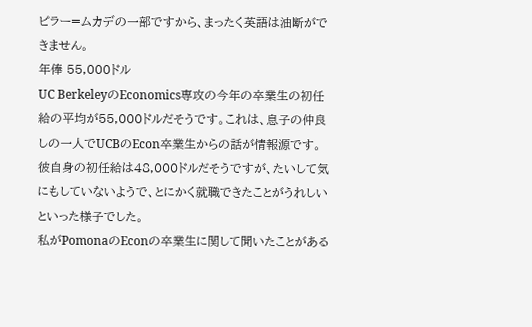ピラー=ムカデの一部ですから、まったく英語は油断ができません。
年俸 55,000ドル
UC BerkeleyのEconomics専攻の今年の卒業生の初任給の平均が55,000ドルだそうです。これは、息子の仲良しの一人でUCBのEcon卒業生からの話が情報源です。彼自身の初任給は48,000ドルだそうですが、たいして気にもしていないようで、とにかく就職できたことがうれしいといった様子でした。
私がPomonaのEconの卒業生に関して聞いたことがある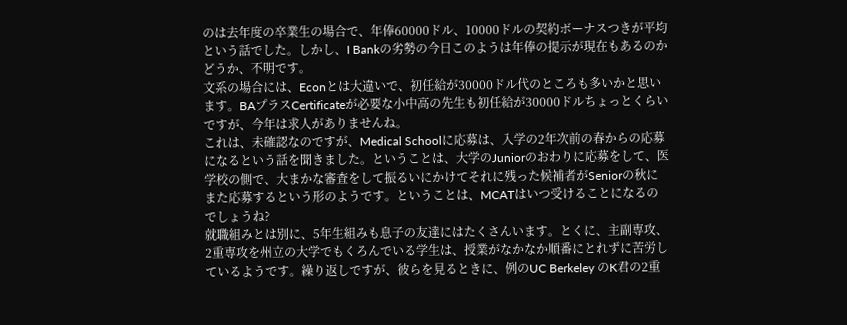のは去年度の卒業生の場合で、年俸60000ドル、10000ドルの契約ボーナスつきが平均という話でした。しかし、I Bankの劣勢の今日このようは年俸の提示が現在もあるのかどうか、不明です。
文系の場合には、Econとは大違いで、初任給が30000ドル代のところも多いかと思います。BAプラスCertificateが必要な小中高の先生も初任給が30000ドルちょっとくらいですが、今年は求人がありませんね。
これは、未確認なのですが、Medical Schoolに応募は、入学の2年次前の春からの応募になるという話を聞きました。ということは、大学のJuniorのおわりに応募をして、医学校の側で、大まかな審査をして振るいにかけてそれに残った候補者がSeniorの秋にまた応募するという形のようです。ということは、MCATはいつ受けることになるのでしょうね?
就職組みとは別に、5年生組みも息子の友達にはたくさんいます。とくに、主副専攻、2重専攻を州立の大学でもくろんでいる学生は、授業がなかなか順番にとれずに苦労しているようです。繰り返しですが、彼らを見るときに、例のUC Berkeley のK君の2重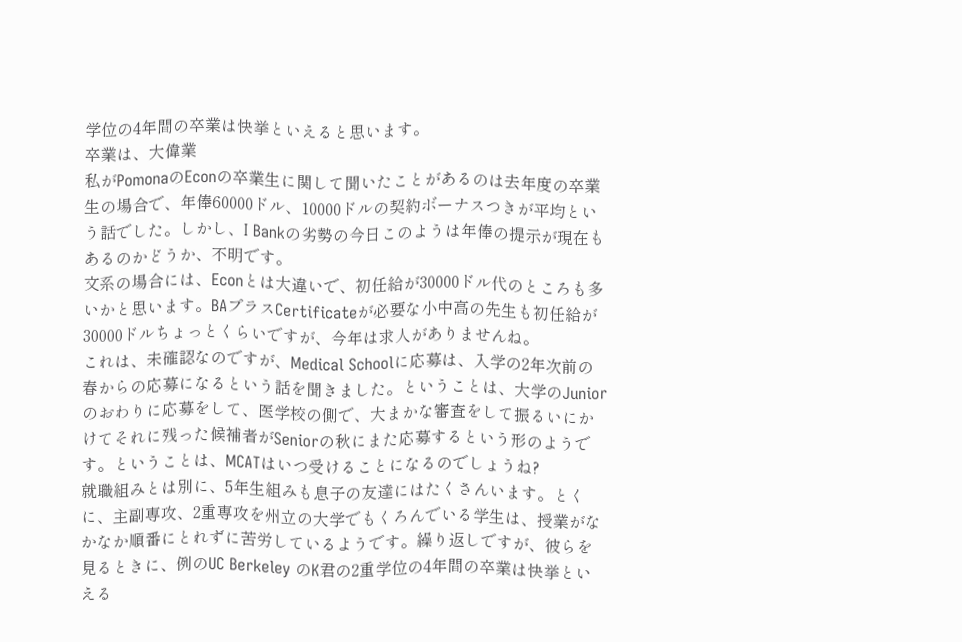学位の4年間の卒業は快挙といえると思います。
卒業は、大偉業
私がPomonaのEconの卒業生に関して聞いたことがあるのは去年度の卒業生の場合で、年俸60000ドル、10000ドルの契約ボーナスつきが平均という話でした。しかし、I Bankの劣勢の今日このようは年俸の提示が現在もあるのかどうか、不明です。
文系の場合には、Econとは大違いで、初任給が30000ドル代のところも多いかと思います。BAプラスCertificateが必要な小中高の先生も初任給が30000ドルちょっとくらいですが、今年は求人がありませんね。
これは、未確認なのですが、Medical Schoolに応募は、入学の2年次前の春からの応募になるという話を聞きました。ということは、大学のJuniorのおわりに応募をして、医学校の側で、大まかな審査をして振るいにかけてそれに残った候補者がSeniorの秋にまた応募するという形のようです。ということは、MCATはいつ受けることになるのでしょうね?
就職組みとは別に、5年生組みも息子の友達にはたくさんいます。とくに、主副専攻、2重専攻を州立の大学でもくろんでいる学生は、授業がなかなか順番にとれずに苦労しているようです。繰り返しですが、彼らを見るときに、例のUC Berkeley のK君の2重学位の4年間の卒業は快挙といえる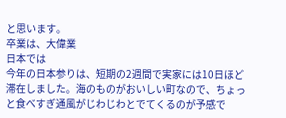と思います。
卒業は、大偉業
日本では
今年の日本参りは、短期の2週間で実家には10日ほど滞在しました。海のものがおいしい町なので、ちょっと食べすぎ通風がじわじわとでてくるのが予感で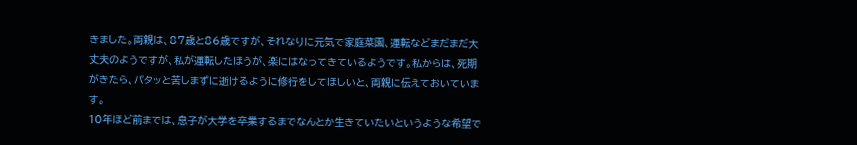きました。両親は、87歳と86歳ですが、それなりに元気で家庭菜園、運転などまだまだ大丈夫のようですが、私が運転したほうが、楽にはなってきているようです。私からは、死期がきたら、パタッと苦しまずに逝けるように修行をしてほしいと、両親に伝えておいています。
10年ほど前までは、息子が大学を卒業するまでなんとか生きていたいというような希望で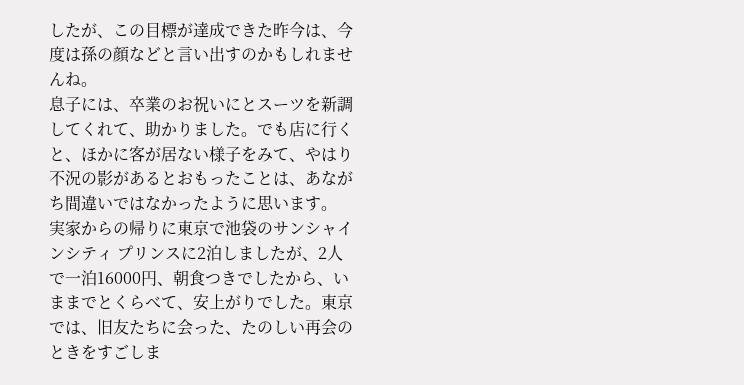したが、この目標が達成できた昨今は、今度は孫の顔などと言い出すのかもしれませんね。
息子には、卒業のお祝いにとスーツを新調してくれて、助かりました。でも店に行くと、ほかに客が居ない様子をみて、やはり不況の影があるとおもったことは、あながち間違いではなかったように思います。
実家からの帰りに東京で池袋のサンシャインシティ プリンスに2泊しましたが、2人で一泊16000円、朝食つきでしたから、いままでとくらべて、安上がりでした。東京では、旧友たちに会った、たのしい再会のときをすごしま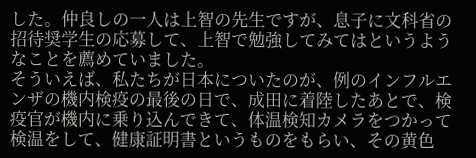した。仲良しの一人は上智の先生ですが、息子に文科省の招待奨学生の応募して、上智で勉強してみてはというようなことを薦めていました。
そういえば、私たちが日本についたのが、例のインフルエンザの機内検疫の最後の日で、成田に着陸したあとで、検疫官が機内に乗り込んできて、体温検知カメラをつかって検温をして、健康証明書というものをもらい、その黄色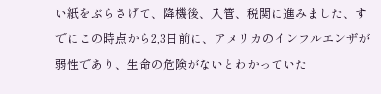い紙をぶらさげて、降機後、入管、税関に進みました、すでにこの時点から2,3日前に、アメリカのインフルエンザが弱性であり、生命の危険がないとわかっていた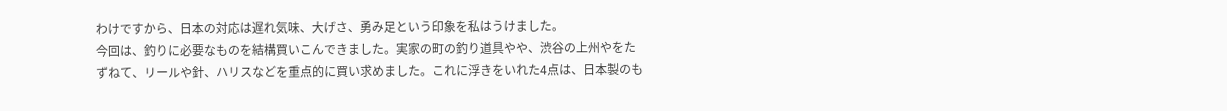わけですから、日本の対応は遅れ気味、大げさ、勇み足という印象を私はうけました。
今回は、釣りに必要なものを結構買いこんできました。実家の町の釣り道具やや、渋谷の上州やをたずねて、リールや針、ハリスなどを重点的に買い求めました。これに浮きをいれた4点は、日本製のも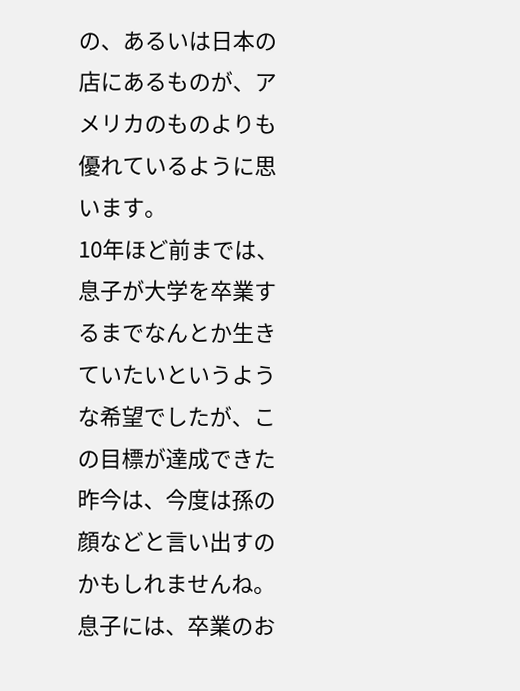の、あるいは日本の店にあるものが、アメリカのものよりも優れているように思います。
10年ほど前までは、息子が大学を卒業するまでなんとか生きていたいというような希望でしたが、この目標が達成できた昨今は、今度は孫の顔などと言い出すのかもしれませんね。
息子には、卒業のお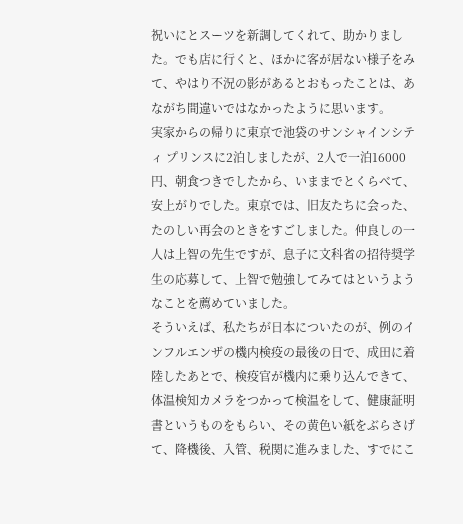祝いにとスーツを新調してくれて、助かりました。でも店に行くと、ほかに客が居ない様子をみて、やはり不況の影があるとおもったことは、あながち間違いではなかったように思います。
実家からの帰りに東京で池袋のサンシャインシティ プリンスに2泊しましたが、2人で一泊16000円、朝食つきでしたから、いままでとくらべて、安上がりでした。東京では、旧友たちに会った、たのしい再会のときをすごしました。仲良しの一人は上智の先生ですが、息子に文科省の招待奨学生の応募して、上智で勉強してみてはというようなことを薦めていました。
そういえば、私たちが日本についたのが、例のインフルエンザの機内検疫の最後の日で、成田に着陸したあとで、検疫官が機内に乗り込んできて、体温検知カメラをつかって検温をして、健康証明書というものをもらい、その黄色い紙をぶらさげて、降機後、入管、税関に進みました、すでにこ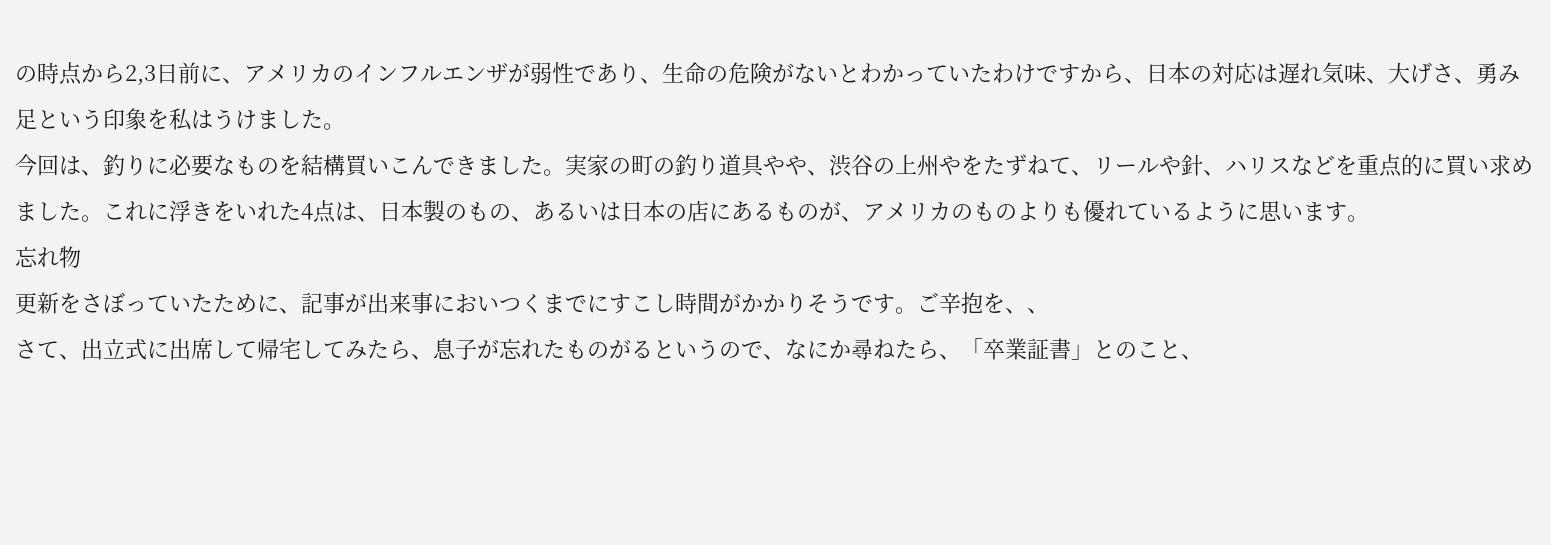の時点から2,3日前に、アメリカのインフルエンザが弱性であり、生命の危険がないとわかっていたわけですから、日本の対応は遅れ気味、大げさ、勇み足という印象を私はうけました。
今回は、釣りに必要なものを結構買いこんできました。実家の町の釣り道具やや、渋谷の上州やをたずねて、リールや針、ハリスなどを重点的に買い求めました。これに浮きをいれた4点は、日本製のもの、あるいは日本の店にあるものが、アメリカのものよりも優れているように思います。
忘れ物
更新をさぼっていたために、記事が出来事においつくまでにすこし時間がかかりそうです。ご辛抱を、、
さて、出立式に出席して帰宅してみたら、息子が忘れたものがるというので、なにか尋ねたら、「卒業証書」とのこと、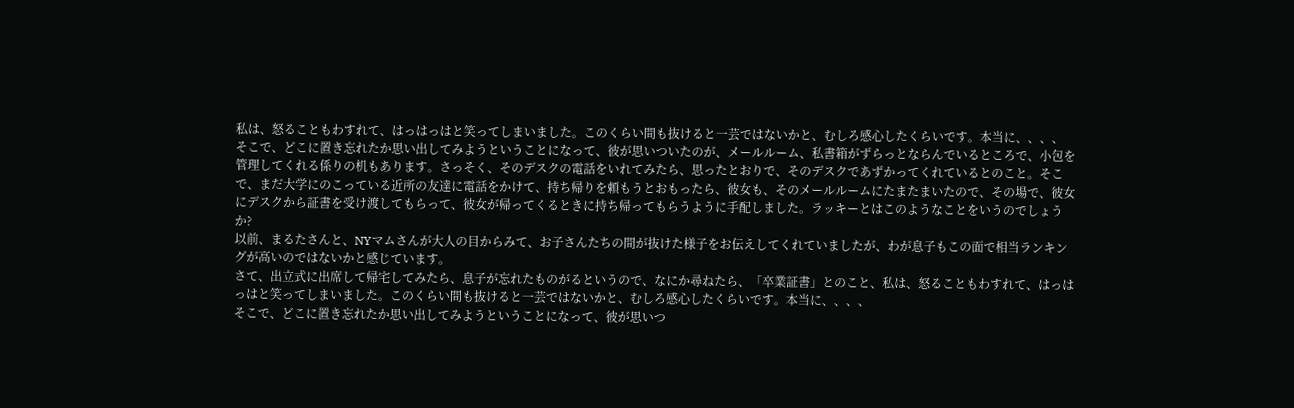私は、怒ることもわすれて、はっはっはと笑ってしまいました。このくらい間も抜けると一芸ではないかと、むしろ感心したくらいです。本当に、、、、
そこで、どこに置き忘れたか思い出してみようということになって、彼が思いついたのが、メールルーム、私書箱がずらっとならんでいるところで、小包を管理してくれる係りの机もあります。さっそく、そのデスクの電話をいれてみたら、思ったとおりで、そのデスクであずかってくれているとのこと。そこで、まだ大学にのこっている近所の友達に電話をかけて、持ち帰りを頼もうとおもったら、彼女も、そのメールルームにたまたまいたので、その場で、彼女にデスクから証書を受け渡してもらって、彼女が帰ってくるときに持ち帰ってもらうように手配しました。ラッキーとはこのようなことをいうのでしょうか?
以前、まるたさんと、NYマムさんが大人の目からみて、お子さんたちの間が抜けた様子をお伝えしてくれていましたが、わが息子もこの面で相当ランキングが高いのではないかと感じています。
さて、出立式に出席して帰宅してみたら、息子が忘れたものがるというので、なにか尋ねたら、「卒業証書」とのこと、私は、怒ることもわすれて、はっはっはと笑ってしまいました。このくらい間も抜けると一芸ではないかと、むしろ感心したくらいです。本当に、、、、
そこで、どこに置き忘れたか思い出してみようということになって、彼が思いつ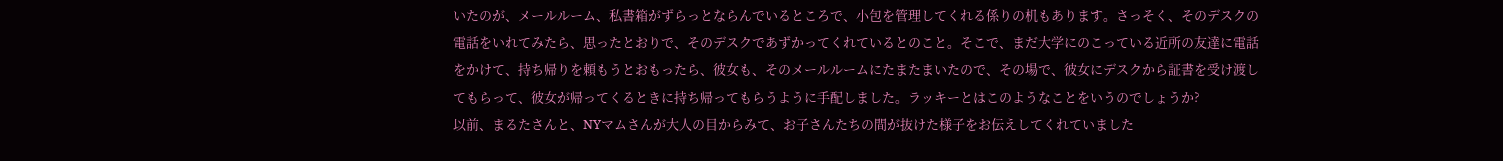いたのが、メールルーム、私書箱がずらっとならんでいるところで、小包を管理してくれる係りの机もあります。さっそく、そのデスクの電話をいれてみたら、思ったとおりで、そのデスクであずかってくれているとのこと。そこで、まだ大学にのこっている近所の友達に電話をかけて、持ち帰りを頼もうとおもったら、彼女も、そのメールルームにたまたまいたので、その場で、彼女にデスクから証書を受け渡してもらって、彼女が帰ってくるときに持ち帰ってもらうように手配しました。ラッキーとはこのようなことをいうのでしょうか?
以前、まるたさんと、NYマムさんが大人の目からみて、お子さんたちの間が抜けた様子をお伝えしてくれていました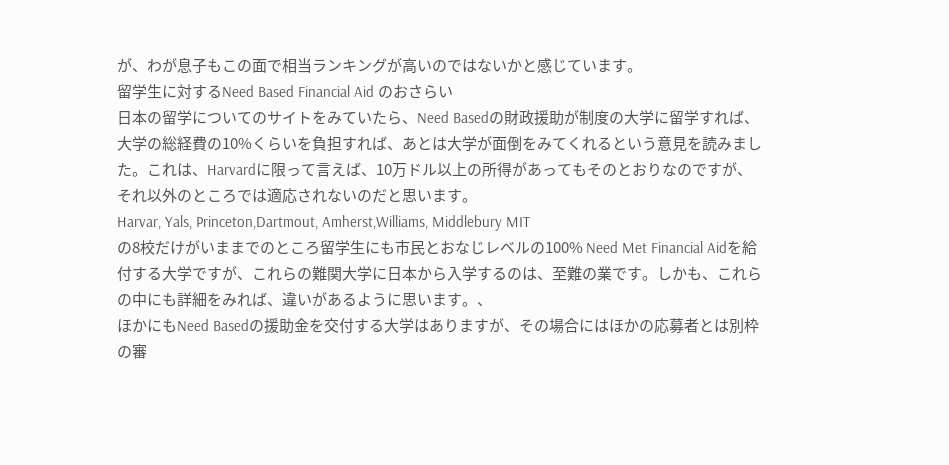が、わが息子もこの面で相当ランキングが高いのではないかと感じています。
留学生に対するNeed Based Financial Aid のおさらい
日本の留学についてのサイトをみていたら、Need Basedの財政援助が制度の大学に留学すれば、大学の総経費の10%くらいを負担すれば、あとは大学が面倒をみてくれるという意見を読みました。これは、Harvardに限って言えば、10万ドル以上の所得があってもそのとおりなのですが、それ以外のところでは適応されないのだと思います。
Harvar, Yals, Princeton,Dartmout, Amherst,Williams, Middlebury MIT
の8校だけがいままでのところ留学生にも市民とおなじレベルの100% Need Met Financial Aidを給付する大学ですが、これらの難関大学に日本から入学するのは、至難の業です。しかも、これらの中にも詳細をみれば、違いがあるように思います。、
ほかにもNeed Basedの援助金を交付する大学はありますが、その場合にはほかの応募者とは別枠の審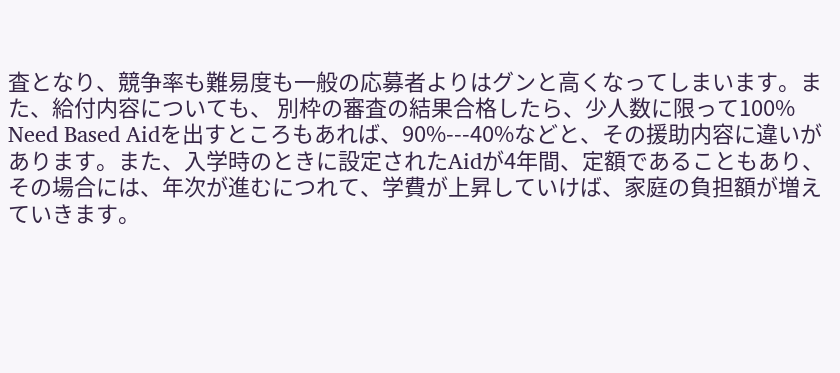査となり、競争率も難易度も一般の応募者よりはグンと高くなってしまいます。また、給付内容についても、 別枠の審査の結果合格したら、少人数に限って100% Need Based Aidを出すところもあれば、90%---40%などと、その援助内容に違いがあります。また、入学時のときに設定されたAidが4年間、定額であることもあり、その場合には、年次が進むにつれて、学費が上昇していけば、家庭の負担額が増えていきます。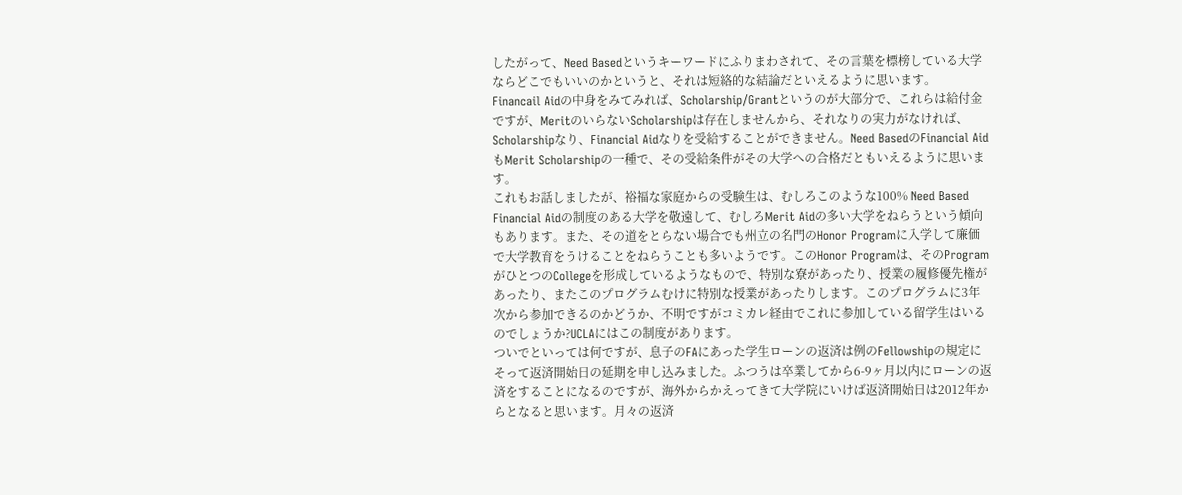したがって、Need Basedというキーワードにふりまわされて、その言葉を標榜している大学ならどこでもいいのかというと、それは短絡的な結論だといえるように思います。
Financail Aidの中身をみてみれば、Scholarship/Grantというのが大部分で、これらは給付金ですが、MeritのいらないScholarshipは存在しませんから、それなりの実力がなければ、Scholarshipなり、Financial Aidなりを受給することができません。Need BasedのFinancial AidもMerit Scholarshipの一種で、その受給条件がその大学への合格だともいえるように思います。
これもお話しましたが、裕福な家庭からの受験生は、むしろこのような100% Need Based Financial Aidの制度のある大学を敬遠して、むしろMerit Aidの多い大学をねらうという傾向もあります。また、その道をとらない場合でも州立の名門のHonor Programに入学して廉価で大学教育をうけることをねらうことも多いようです。このHonor Programは、そのProgramがひとつのCollegeを形成しているようなもので、特別な寮があったり、授業の履修優先権があったり、またこのプログラムむけに特別な授業があったりします。このプログラムに3年次から参加できるのかどうか、不明ですがコミカレ経由でこれに参加している留学生はいるのでしょうか?UCLAにはこの制度があります。
ついでといっては何ですが、息子のFAにあった学生ローンの返済は例のFellowshipの規定にそって返済開始日の延期を申し込みました。ふつうは卒業してから6-9ヶ月以内にローンの返済をすることになるのですが、海外からかえってきて大学院にいけば返済開始日は2012年からとなると思います。月々の返済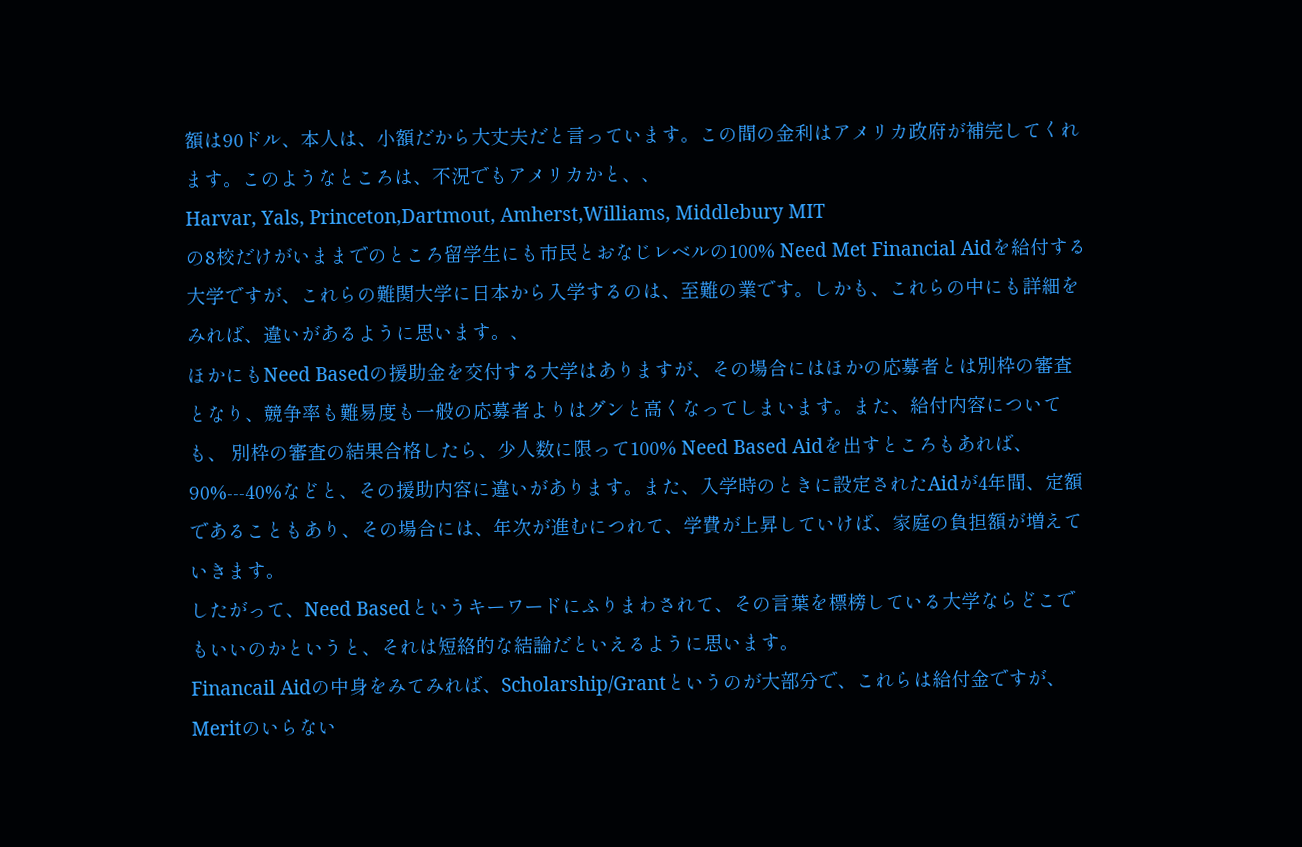額は90ドル、本人は、小額だから大丈夫だと言っています。この間の金利はアメリカ政府が補完してくれます。このようなところは、不況でもアメリカかと、、
Harvar, Yals, Princeton,Dartmout, Amherst,Williams, Middlebury MIT
の8校だけがいままでのところ留学生にも市民とおなじレベルの100% Need Met Financial Aidを給付する大学ですが、これらの難関大学に日本から入学するのは、至難の業です。しかも、これらの中にも詳細をみれば、違いがあるように思います。、
ほかにもNeed Basedの援助金を交付する大学はありますが、その場合にはほかの応募者とは別枠の審査となり、競争率も難易度も一般の応募者よりはグンと高くなってしまいます。また、給付内容についても、 別枠の審査の結果合格したら、少人数に限って100% Need Based Aidを出すところもあれば、90%---40%などと、その援助内容に違いがあります。また、入学時のときに設定されたAidが4年間、定額であることもあり、その場合には、年次が進むにつれて、学費が上昇していけば、家庭の負担額が増えていきます。
したがって、Need Basedというキーワードにふりまわされて、その言葉を標榜している大学ならどこでもいいのかというと、それは短絡的な結論だといえるように思います。
Financail Aidの中身をみてみれば、Scholarship/Grantというのが大部分で、これらは給付金ですが、Meritのいらない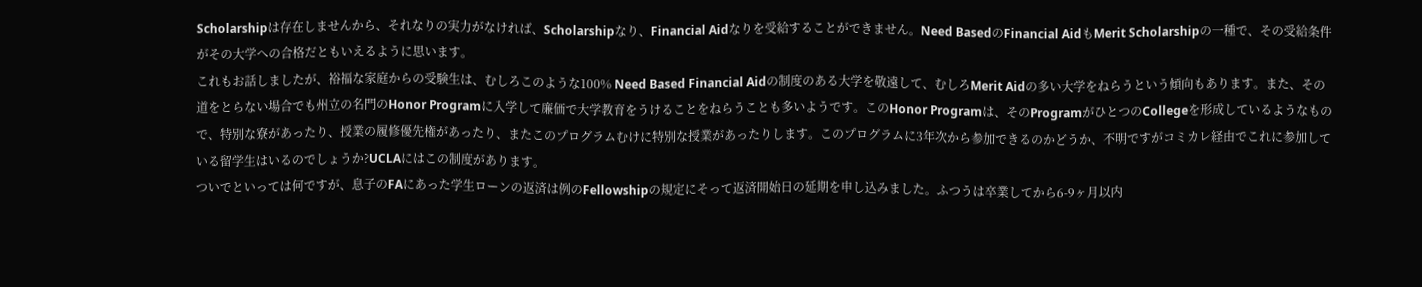Scholarshipは存在しませんから、それなりの実力がなければ、Scholarshipなり、Financial Aidなりを受給することができません。Need BasedのFinancial AidもMerit Scholarshipの一種で、その受給条件がその大学への合格だともいえるように思います。
これもお話しましたが、裕福な家庭からの受験生は、むしろこのような100% Need Based Financial Aidの制度のある大学を敬遠して、むしろMerit Aidの多い大学をねらうという傾向もあります。また、その道をとらない場合でも州立の名門のHonor Programに入学して廉価で大学教育をうけることをねらうことも多いようです。このHonor Programは、そのProgramがひとつのCollegeを形成しているようなもので、特別な寮があったり、授業の履修優先権があったり、またこのプログラムむけに特別な授業があったりします。このプログラムに3年次から参加できるのかどうか、不明ですがコミカレ経由でこれに参加している留学生はいるのでしょうか?UCLAにはこの制度があります。
ついでといっては何ですが、息子のFAにあった学生ローンの返済は例のFellowshipの規定にそって返済開始日の延期を申し込みました。ふつうは卒業してから6-9ヶ月以内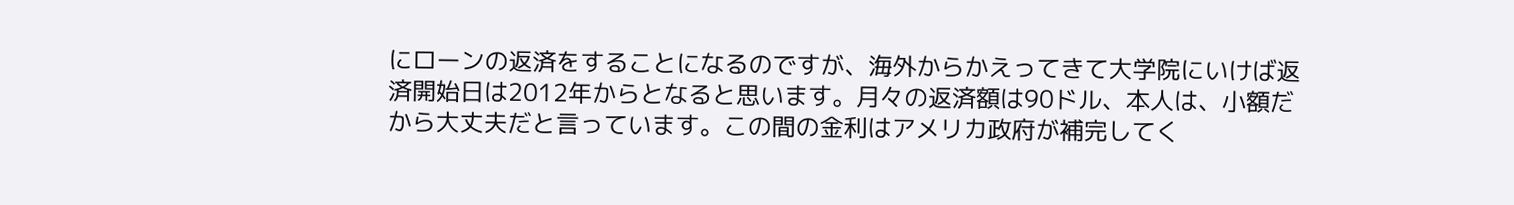にローンの返済をすることになるのですが、海外からかえってきて大学院にいけば返済開始日は2012年からとなると思います。月々の返済額は90ドル、本人は、小額だから大丈夫だと言っています。この間の金利はアメリカ政府が補完してく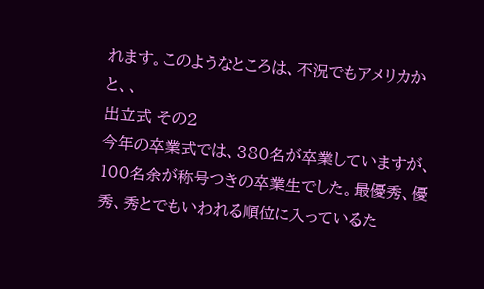れます。このようなところは、不況でもアメリカかと、、
出立式 その2
今年の卒業式では、380名が卒業していますが、100名余が称号つきの卒業生でした。最優秀、優秀、秀とでもいわれる順位に入っているた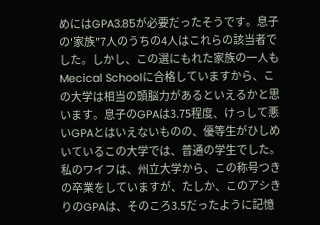めにはGPA3.85が必要だったそうです。息子の'家族"7人のうちの4人はこれらの該当者でした。しかし、この選にもれた家族の一人もMecical Schoolに合格していますから、この大学は相当の頭脳力があるといえるかと思います。息子のGPAは3.75程度、けっして悪いGPAとはいえないものの、優等生がひしめいているこの大学では、普通の学生でした。
私のワイフは、州立大学から、この称号つきの卒業をしていますが、たしか、このアシきりのGPAは、そのころ3.5だったように記憶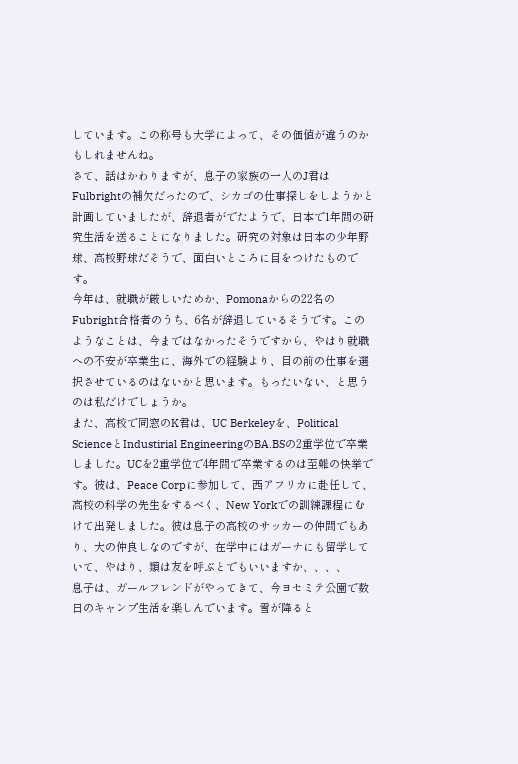しています。この称号も大学によって、その価値が違うのかもしれませんね。
さて、話はかわりますが、息子の家族の一人のJ君はFulbrightの補欠だったので、シカゴの仕事探しをしようかと計画していましたが、辞退者がでたようで、日本で1年間の研究生活を送ることになりました。研究の対象は日本の少年野球、高校野球だそうで、面白いところに目をつけたものです。
今年は、就職が厳しいためか、Pomonaからの22名のFubright合格者のうち、6名が辞退しているそうです。このようなことは、今まではなかったそうですから、やはり就職への不安が卒業生に、海外での経験より、目の前の仕事を選択させているのはないかと思います。もったいない、と思うのは私だけでしょうか。
また、高校で同窓のK君は、UC Berkeleyを、Political ScienceとIndustirial EngineeringのBA.BSの2重学位で卒業しました。UCを2重学位で4年間で卒業するのは至難の快挙です。彼は、Peace Corpに参加して、西アフリカに赴任して、高校の科学の先生をするべく、New Yorkでの訓練課程にむけて出発しました。彼は息子の高校のサッカーの仲間でもあり、大の仲良しなのですが、在学中にはガーナにも留学していて、やはり、類は友を呼ぶとでもいいますか、、、、
息子は、ガールフレンドがやってきて、今ヨセミテ公園で数日のキャンプ生活を楽しんでいます。雪が降ると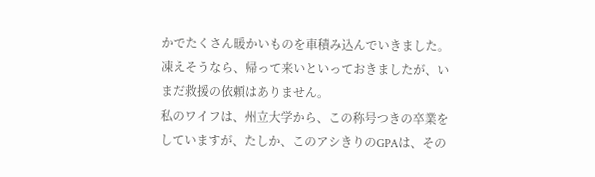かでたくさん暖かいものを車積み込んでいきました。凍えそうなら、帰って来いといっておきましたが、いまだ救援の依頼はありません。
私のワイフは、州立大学から、この称号つきの卒業をしていますが、たしか、このアシきりのGPAは、その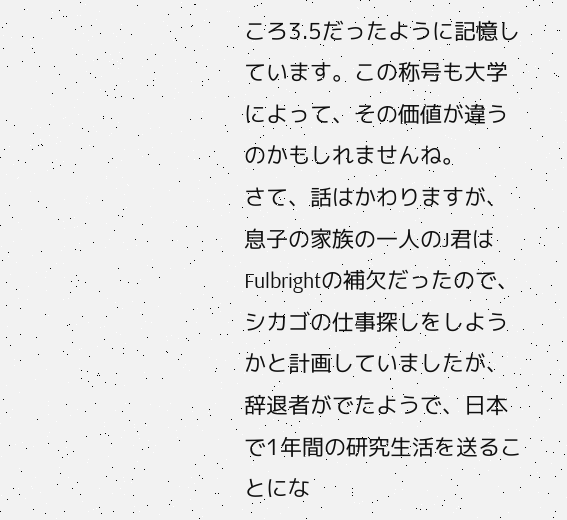ころ3.5だったように記憶しています。この称号も大学によって、その価値が違うのかもしれませんね。
さて、話はかわりますが、息子の家族の一人のJ君はFulbrightの補欠だったので、シカゴの仕事探しをしようかと計画していましたが、辞退者がでたようで、日本で1年間の研究生活を送ることにな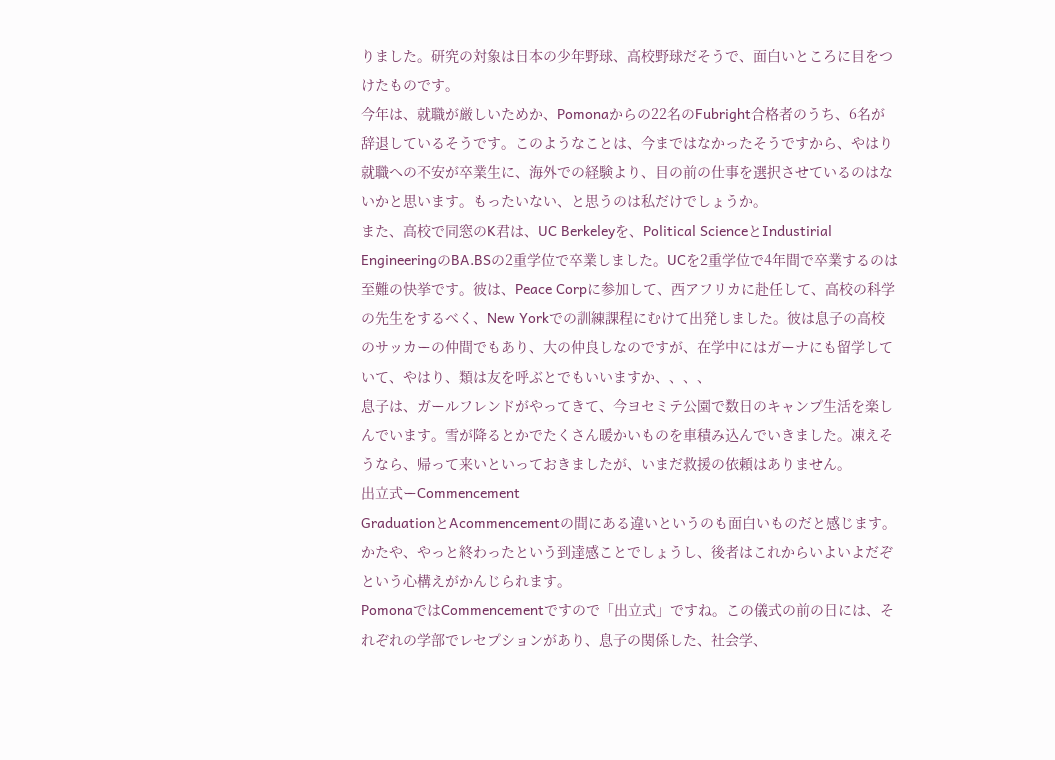りました。研究の対象は日本の少年野球、高校野球だそうで、面白いところに目をつけたものです。
今年は、就職が厳しいためか、Pomonaからの22名のFubright合格者のうち、6名が辞退しているそうです。このようなことは、今まではなかったそうですから、やはり就職への不安が卒業生に、海外での経験より、目の前の仕事を選択させているのはないかと思います。もったいない、と思うのは私だけでしょうか。
また、高校で同窓のK君は、UC Berkeleyを、Political ScienceとIndustirial EngineeringのBA.BSの2重学位で卒業しました。UCを2重学位で4年間で卒業するのは至難の快挙です。彼は、Peace Corpに参加して、西アフリカに赴任して、高校の科学の先生をするべく、New Yorkでの訓練課程にむけて出発しました。彼は息子の高校のサッカーの仲間でもあり、大の仲良しなのですが、在学中にはガーナにも留学していて、やはり、類は友を呼ぶとでもいいますか、、、、
息子は、ガールフレンドがやってきて、今ヨセミテ公園で数日のキャンプ生活を楽しんでいます。雪が降るとかでたくさん暖かいものを車積み込んでいきました。凍えそうなら、帰って来いといっておきましたが、いまだ救援の依頼はありません。
出立式ーCommencement
GraduationとAcommencementの間にある違いというのも面白いものだと感じます。かたや、やっと終わったという到達感ことでしょうし、後者はこれからいよいよだぞという心構えがかんじられます。
PomonaではCommencementですので「出立式」ですね。この儀式の前の日には、それぞれの学部でレセプションがあり、息子の関係した、社会学、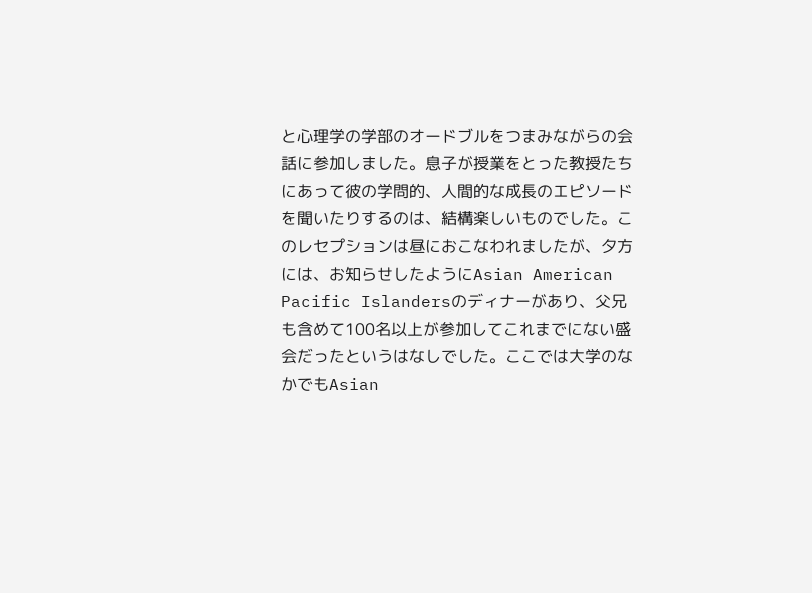と心理学の学部のオードブルをつまみながらの会話に参加しました。息子が授業をとった教授たちにあって彼の学問的、人間的な成長のエピソードを聞いたりするのは、結構楽しいものでした。このレセプションは昼におこなわれましたが、夕方には、お知らせしたようにAsian American Pacific Islandersのディナーがあり、父兄も含めて100名以上が参加してこれまでにない盛会だったというはなしでした。ここでは大学のなかでもAsian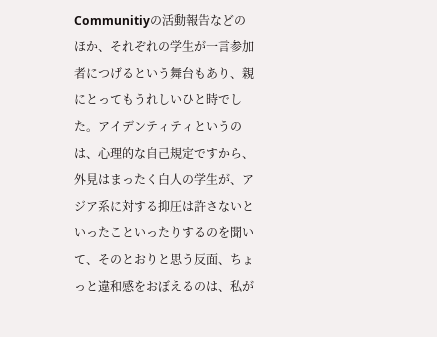Communitiyの活動報告などのほか、それぞれの学生が一言参加者につげるという舞台もあり、親にとってもうれしいひと時でした。アイデンティティというのは、心理的な自己規定ですから、外見はまったく白人の学生が、アジア系に対する抑圧は許さないといったこといったりするのを聞いて、そのとおりと思う反面、ちょっと違和感をおぼえるのは、私が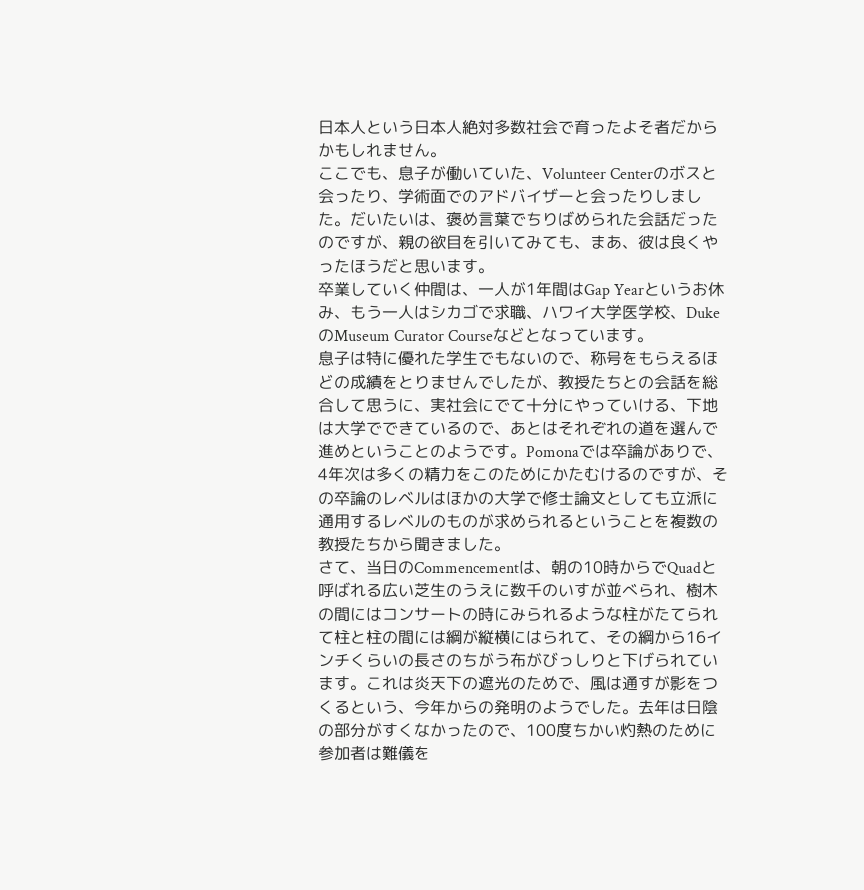日本人という日本人絶対多数社会で育ったよそ者だからかもしれません。
ここでも、息子が働いていた、Volunteer Centerのボスと会ったり、学術面でのアドバイザーと会ったりしました。だいたいは、褒め言葉でちりばめられた会話だったのですが、親の欲目を引いてみても、まあ、彼は良くやったほうだと思います。
卒業していく仲間は、一人が1年間はGap Yearというお休み、もう一人はシカゴで求職、ハワイ大学医学校、Duke
のMuseum Curator Courseなどとなっています。
息子は特に優れた学生でもないので、称号をもらえるほどの成績をとりませんでしたが、教授たちとの会話を総合して思うに、実社会にでて十分にやっていける、下地は大学でできているので、あとはそれぞれの道を選んで進めということのようです。Pomonaでは卒論がありで、4年次は多くの精力をこのためにかたむけるのですが、その卒論のレベルはほかの大学で修士論文としても立派に通用するレベルのものが求められるということを複数の教授たちから聞きました。
さて、当日のCommencementは、朝の10時からでQuadと呼ばれる広い芝生のうえに数千のいすが並べられ、樹木の間にはコンサートの時にみられるような柱がたてられて柱と柱の間には綱が縦横にはられて、その綱から16インチくらいの長さのちがう布がびっしりと下げられています。これは炎天下の遮光のためで、風は通すが影をつくるという、今年からの発明のようでした。去年は日陰の部分がすくなかったので、100度ちかい灼熱のために参加者は難儀を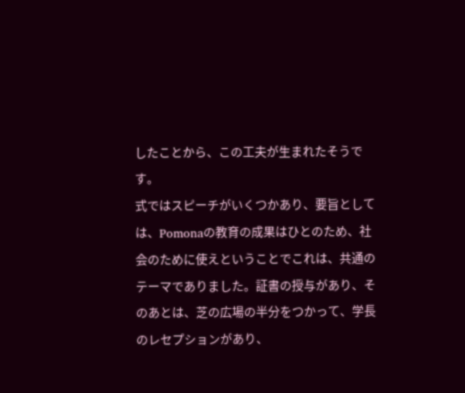したことから、この工夫が生まれたそうです。
式ではスピーチがいくつかあり、要旨としては、Pomonaの教育の成果はひとのため、社会のために使えということでこれは、共通のテーマでありました。証書の授与があり、そのあとは、芝の広場の半分をつかって、学長のレセプションがあり、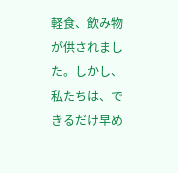軽食、飲み物が供されました。しかし、私たちは、できるだけ早め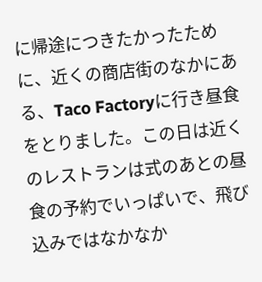に帰途につきたかったために、近くの商店街のなかにある、Taco Factoryに行き昼食をとりました。この日は近くのレストランは式のあとの昼食の予約でいっぱいで、飛び込みではなかなか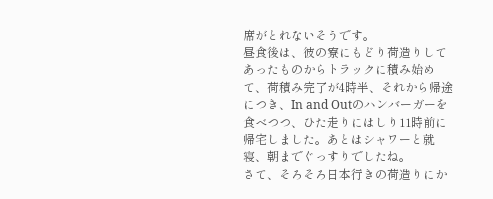席がとれないそうです。
昼食後は、彼の寮にもどり荷造りしてあったものからトラックに積み始めて、荷積み完了が4時半、それから帰途につき、In and Outのハンバーガーを食べつつ、ひた走りにはしり11時前に帰宅しました。あとはシャワーと就寝、朝までぐっすりでしたね。
さて、そろそろ日本行きの荷造りにか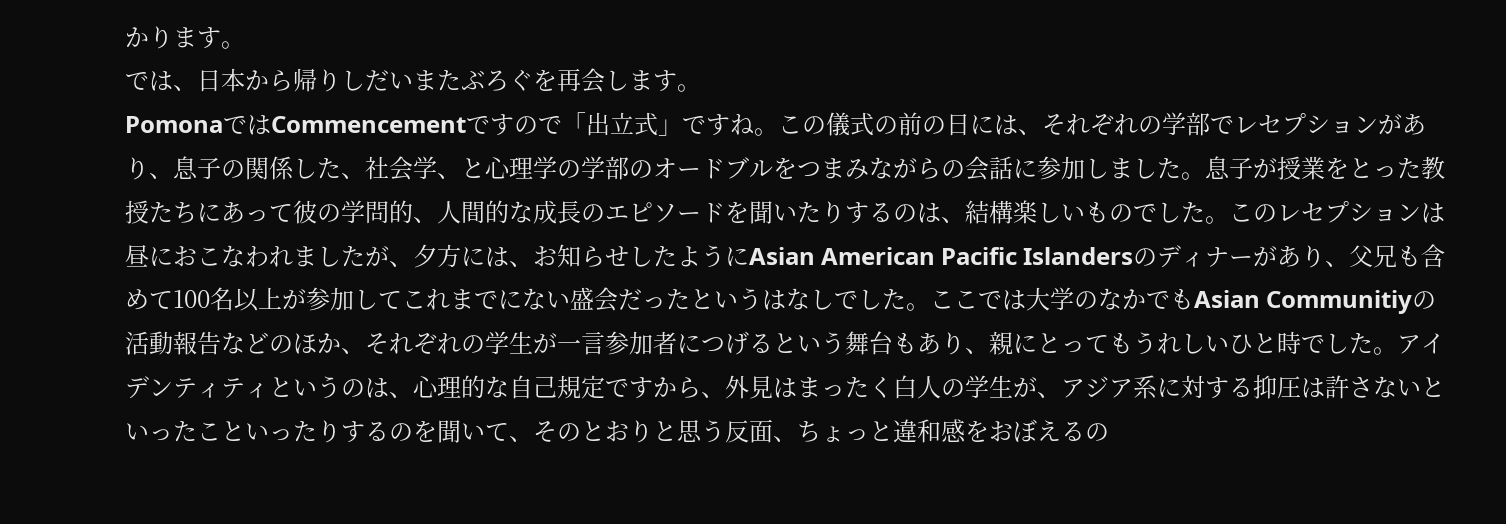かります。
では、日本から帰りしだいまたぶろぐを再会します。
PomonaではCommencementですので「出立式」ですね。この儀式の前の日には、それぞれの学部でレセプションがあり、息子の関係した、社会学、と心理学の学部のオードブルをつまみながらの会話に参加しました。息子が授業をとった教授たちにあって彼の学問的、人間的な成長のエピソードを聞いたりするのは、結構楽しいものでした。このレセプションは昼におこなわれましたが、夕方には、お知らせしたようにAsian American Pacific Islandersのディナーがあり、父兄も含めて100名以上が参加してこれまでにない盛会だったというはなしでした。ここでは大学のなかでもAsian Communitiyの活動報告などのほか、それぞれの学生が一言参加者につげるという舞台もあり、親にとってもうれしいひと時でした。アイデンティティというのは、心理的な自己規定ですから、外見はまったく白人の学生が、アジア系に対する抑圧は許さないといったこといったりするのを聞いて、そのとおりと思う反面、ちょっと違和感をおぼえるの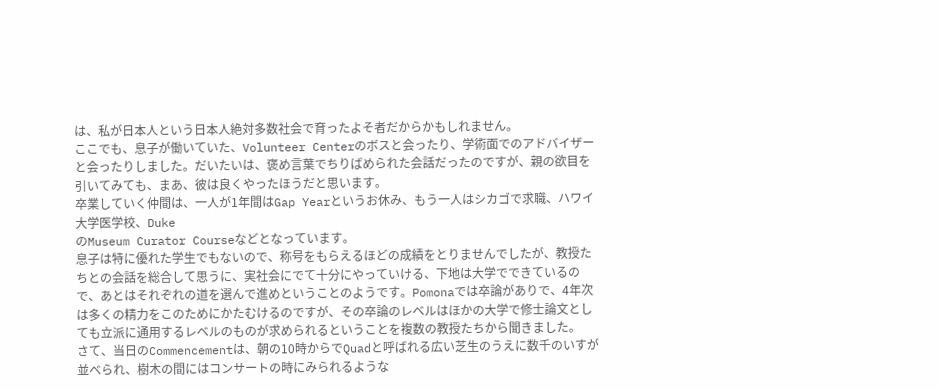は、私が日本人という日本人絶対多数社会で育ったよそ者だからかもしれません。
ここでも、息子が働いていた、Volunteer Centerのボスと会ったり、学術面でのアドバイザーと会ったりしました。だいたいは、褒め言葉でちりばめられた会話だったのですが、親の欲目を引いてみても、まあ、彼は良くやったほうだと思います。
卒業していく仲間は、一人が1年間はGap Yearというお休み、もう一人はシカゴで求職、ハワイ大学医学校、Duke
のMuseum Curator Courseなどとなっています。
息子は特に優れた学生でもないので、称号をもらえるほどの成績をとりませんでしたが、教授たちとの会話を総合して思うに、実社会にでて十分にやっていける、下地は大学でできているので、あとはそれぞれの道を選んで進めということのようです。Pomonaでは卒論がありで、4年次は多くの精力をこのためにかたむけるのですが、その卒論のレベルはほかの大学で修士論文としても立派に通用するレベルのものが求められるということを複数の教授たちから聞きました。
さて、当日のCommencementは、朝の10時からでQuadと呼ばれる広い芝生のうえに数千のいすが並べられ、樹木の間にはコンサートの時にみられるような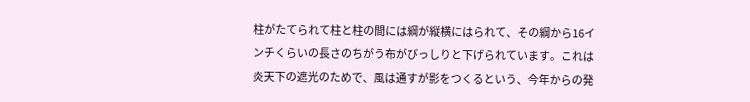柱がたてられて柱と柱の間には綱が縦横にはられて、その綱から16インチくらいの長さのちがう布がびっしりと下げられています。これは炎天下の遮光のためで、風は通すが影をつくるという、今年からの発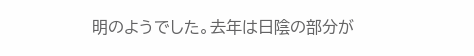明のようでした。去年は日陰の部分が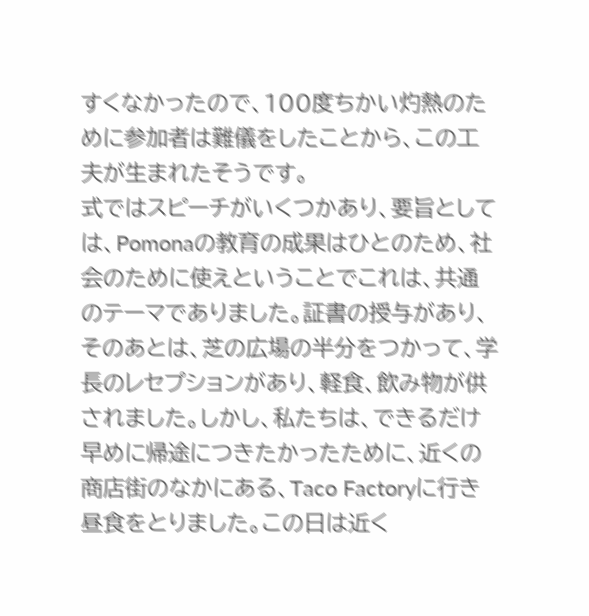すくなかったので、100度ちかい灼熱のために参加者は難儀をしたことから、この工夫が生まれたそうです。
式ではスピーチがいくつかあり、要旨としては、Pomonaの教育の成果はひとのため、社会のために使えということでこれは、共通のテーマでありました。証書の授与があり、そのあとは、芝の広場の半分をつかって、学長のレセプションがあり、軽食、飲み物が供されました。しかし、私たちは、できるだけ早めに帰途につきたかったために、近くの商店街のなかにある、Taco Factoryに行き昼食をとりました。この日は近く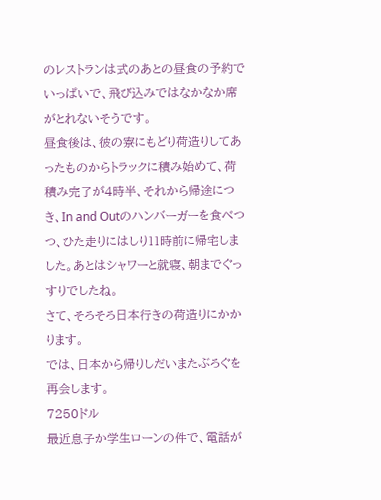のレストランは式のあとの昼食の予約でいっぱいで、飛び込みではなかなか席がとれないそうです。
昼食後は、彼の寮にもどり荷造りしてあったものからトラックに積み始めて、荷積み完了が4時半、それから帰途につき、In and Outのハンバーガーを食べつつ、ひた走りにはしり11時前に帰宅しました。あとはシャワーと就寝、朝までぐっすりでしたね。
さて、そろそろ日本行きの荷造りにかかります。
では、日本から帰りしだいまたぶろぐを再会します。
7250ドル
最近息子か学生ローンの件で、電話が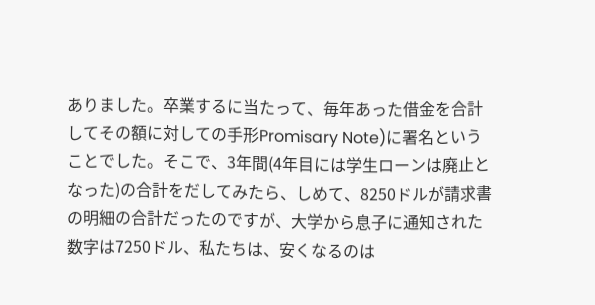ありました。卒業するに当たって、毎年あった借金を合計してその額に対しての手形Promisary Note)に署名ということでした。そこで、3年間(4年目には学生ローンは廃止となった)の合計をだしてみたら、しめて、8250ドルが請求書の明細の合計だったのですが、大学から息子に通知された数字は7250ドル、私たちは、安くなるのは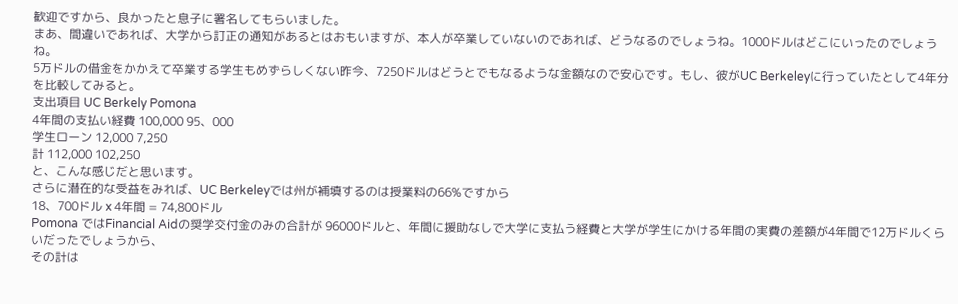歓迎ですから、良かったと息子に署名してもらいました。
まあ、間違いであれば、大学から訂正の通知があるとはおもいますが、本人が卒業していないのであれば、どうなるのでしょうね。1000ドルはどこにいったのでしょうね。
5万ドルの借金をかかえて卒業する学生もめずらしくない昨今、7250ドルはどうとでもなるような金額なので安心です。もし、彼がUC Berkeleyに行っていたとして4年分を比較してみると。
支出項目 UC Berkely Pomona
4年間の支払い経費 100,000 95、000
学生ローン 12,000 7,250
計 112,000 102,250
と、こんな感じだと思います。
さらに潜在的な受益をみれば、UC Berkeleyでは州が補填するのは授業料の66%ですから
18、700ドル x 4年間 = 74,800ドル
Pomona ではFinancial Aidの奨学交付金のみの合計が 96000ドルと、年間に援助なしで大学に支払う経費と大学が学生にかける年間の実費の差額が4年間で12万ドルくらいだったでしょうから、
その計は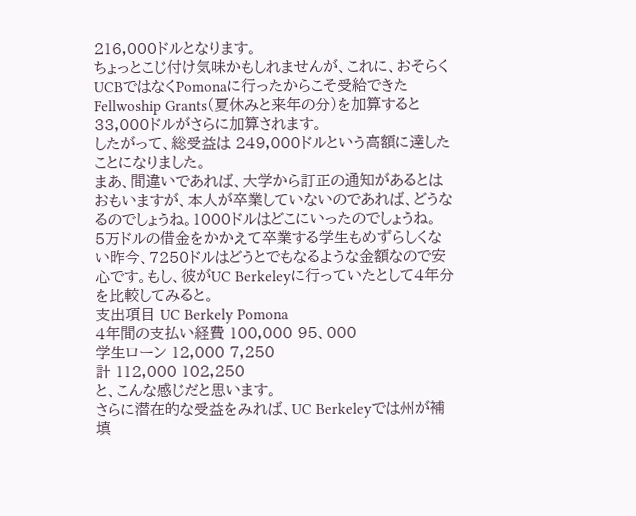216,000ドルとなります。
ちょっとこじ付け気味かもしれませんが、これに、おそらくUCBではなくPomonaに行ったからこそ受給できた Fellwoship Grants(夏休みと来年の分)を加算すると33,000ドルがさらに加算されます。
したがって、総受益は 249,000ドルという高額に達したことになりました。
まあ、間違いであれば、大学から訂正の通知があるとはおもいますが、本人が卒業していないのであれば、どうなるのでしょうね。1000ドルはどこにいったのでしょうね。
5万ドルの借金をかかえて卒業する学生もめずらしくない昨今、7250ドルはどうとでもなるような金額なので安心です。もし、彼がUC Berkeleyに行っていたとして4年分を比較してみると。
支出項目 UC Berkely Pomona
4年間の支払い経費 100,000 95、000
学生ローン 12,000 7,250
計 112,000 102,250
と、こんな感じだと思います。
さらに潜在的な受益をみれば、UC Berkeleyでは州が補填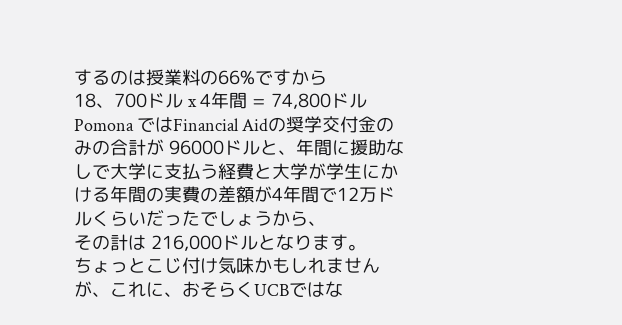するのは授業料の66%ですから
18、700ドル x 4年間 = 74,800ドル
Pomona ではFinancial Aidの奨学交付金のみの合計が 96000ドルと、年間に援助なしで大学に支払う経費と大学が学生にかける年間の実費の差額が4年間で12万ドルくらいだったでしょうから、
その計は 216,000ドルとなります。
ちょっとこじ付け気味かもしれませんが、これに、おそらくUCBではな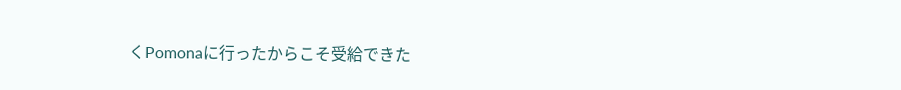くPomonaに行ったからこそ受給できた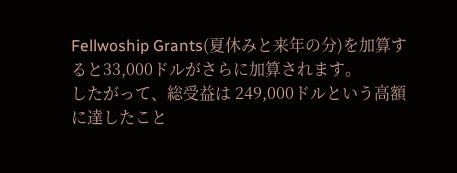Fellwoship Grants(夏休みと来年の分)を加算すると33,000ドルがさらに加算されます。
したがって、総受益は 249,000ドルという高額に達したこと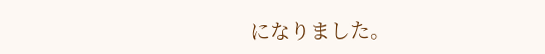になりました。